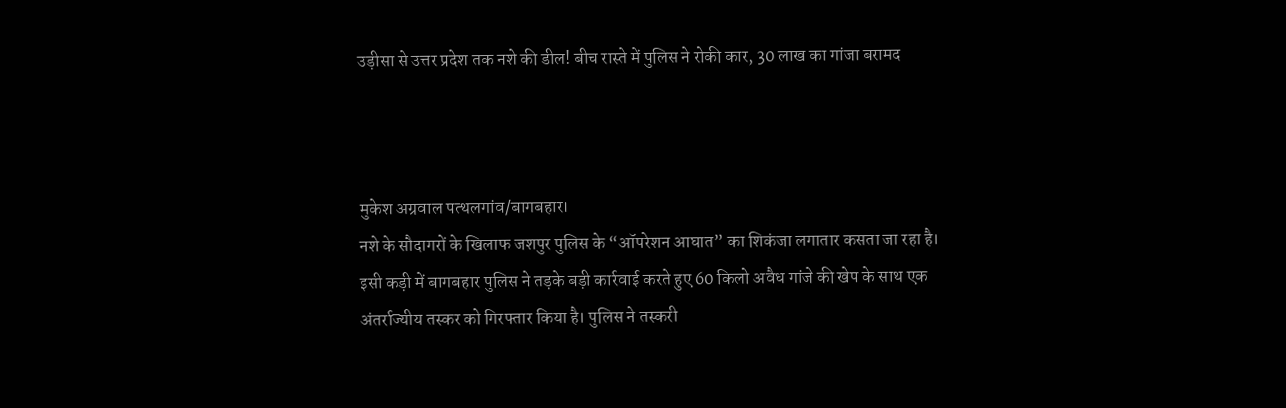उड़ीसा से उत्तर प्रदेश तक नशे की डील! बीच रास्ते में पुलिस ने रोकी कार, 30 लाख का गांजा बरामद



मुकेश अग्रवाल पत्थलगांव/बागबहार।
नशे के सौदागरों के खिलाफ जशपुर पुलिस के “ऑपरेशन आघात” का शिकंजा लगातार कसता जा रहा है। इसी कड़ी में बागबहार पुलिस ने तड़के बड़ी कार्रवाई करते हुए 60 किलो अवैध गांजे की खेप के साथ एक अंतर्राज्यीय तस्कर को गिरफ्तार किया है। पुलिस ने तस्करी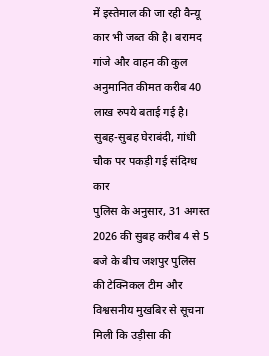में इस्तेमाल की जा रही वैन्यू कार भी जब्त की है। बरामद गांजे और वाहन की कुल अनुमानित कीमत करीब 40 लाख रुपये बताई गई है।
सुबह-सुबह घेराबंदी, गांधी चौक पर पकड़ी गई संदिग्ध कार
पुलिस के अनुसार, 31 अगस्त 2026 की सुबह करीब 4 से 5 बजे के बीच जशपुर पुलिस की टेक्निकल टीम और विश्वसनीय मुखबिर से सूचना मिली कि उड़ीसा की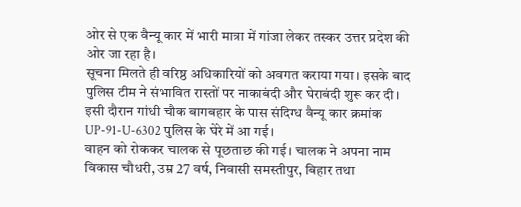ओर से एक वैन्यू कार में भारी मात्रा में गांजा लेकर तस्कर उत्तर प्रदेश की ओर जा रहा है।
सूचना मिलते ही वरिष्ठ अधिकारियों को अवगत कराया गया। इसके बाद पुलिस टीम ने संभावित रास्तों पर नाकाबंदी और घेराबंदी शुरू कर दी। इसी दौरान गांधी चौक बागबहार के पास संदिग्ध वैन्यू कार क्रमांक UP-91-U-6302 पुलिस के घेरे में आ गई।
वाहन को रोककर चालक से पूछताछ की गई। चालक ने अपना नाम विकास चौधरी, उम्र 27 वर्ष, निवासी समस्तीपुर, बिहार तथा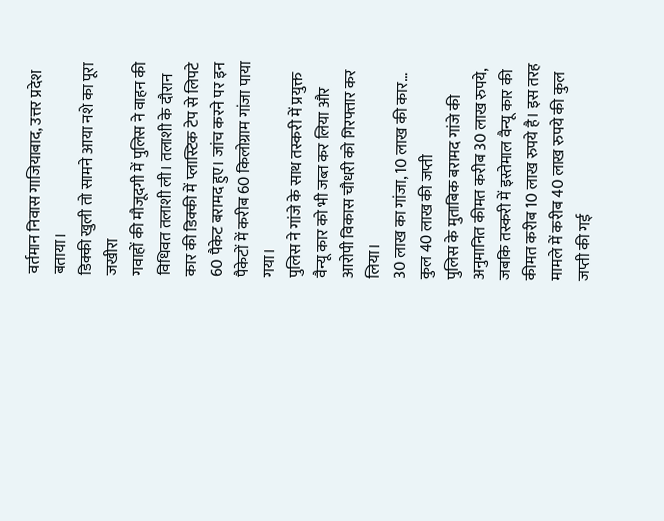वर्तमान निवास गाजियाबाद, उत्तर प्रदेश बताया।
डिक्की खुली तो सामने आया नशे का पूरा जखीरा
गवाहों की मौजूदगी में पुलिस ने वाहन की विधिवत तलाशी ली। तलाशी के दौरान कार की डिक्की में प्लास्टिक टेप से लिपटे 60 पैकेट बरामद हुए। जांच करने पर इन पैकेटों में करीब 60 किलोग्राम गांजा पाया गया।
पुलिस ने गांजे के साथ तस्करी में प्रयुक्त वैन्यू कार को भी जब्त कर लिया और आरोपी विकास चौधरी को गिरफ्तार कर लिया।
30 लाख का गांजा, 10 लाख की कार… कुल 40 लाख की जप्ती
पुलिस के मुताबिक बरामद गांजे की अनुमानित कीमत करीब 30 लाख रुपये, जबकि तस्करी में इस्तेमाल वैन्यू कार की कीमत करीब 10 लाख रुपये है। इस तरह मामले में करीब 40 लाख रुपये की कुल जप्ती की गई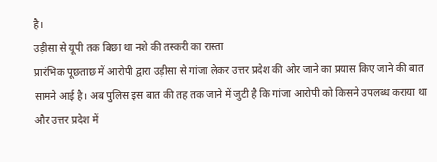है।
उड़ीसा से यूपी तक बिछा था नशे की तस्करी का रास्ता
प्रारंभिक पूछताछ में आरोपी द्वारा उड़ीसा से गांजा लेकर उत्तर प्रदेश की ओर जाने का प्रयास किए जाने की बात सामने आई है। अब पुलिस इस बात की तह तक जाने में जुटी है कि गांजा आरोपी को किसने उपलब्ध कराया था और उत्तर प्रदेश में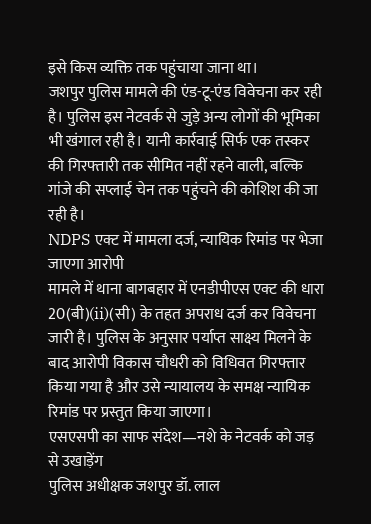इसे किस व्यक्ति तक पहुंचाया जाना था।
जशपुर पुलिस मामले की एंड-टू-एंड विवेचना कर रही है। पुलिस इस नेटवर्क से जुड़े अन्य लोगों की भूमिका भी खंगाल रही है। यानी कार्रवाई सिर्फ एक तस्कर की गिरफ्तारी तक सीमित नहीं रहने वाली, बल्कि गांजे की सप्लाई चेन तक पहुंचने की कोशिश की जा रही है।
NDPS एक्ट में मामला दर्ज, न्यायिक रिमांड पर भेजा जाएगा आरोपी
मामले में थाना बागबहार में एनडीपीएस एक्ट की धारा 20(बी)(ii)(सी) के तहत अपराध दर्ज कर विवेचना जारी है। पुलिस के अनुसार पर्याप्त साक्ष्य मिलने के बाद आरोपी विकास चौधरी को विधिवत गिरफ्तार किया गया है और उसे न्यायालय के समक्ष न्यायिक रिमांड पर प्रस्तुत किया जाएगा।
एसएसपी का साफ संदेश—नशे के नेटवर्क को जड़ से उखाड़ेंग
पुलिस अधीक्षक जशपुर डॉ. लाल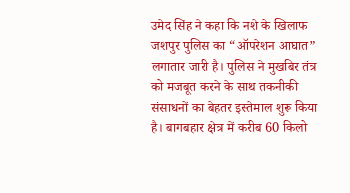उमेद सिंह ने कहा कि नशे के खिलाफ जशपुर पुलिस का “ऑपरेशन आघात” लगातार जारी है। पुलिस ने मुखबिर तंत्र को मजबूत करने के साथ तकनीकी संसाधनों का बेहतर इस्तेमाल शुरू किया है। बागबहार क्षेत्र में करीब 60 किलो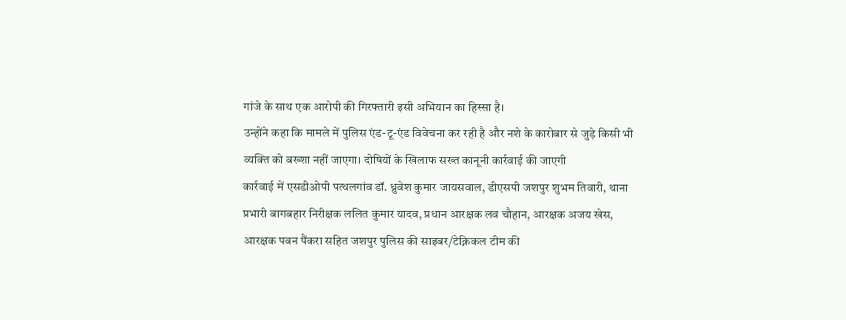गांजे के साथ एक आरोपी की गिरफ्तारी इसी अभियान का हिस्सा है।
उन्होंने कहा कि मामले में पुलिस एंड-टू-एंड विवेचना कर रही है और नशे के कारोबार से जुड़े किसी भी व्यक्ति को बख्शा नहीं जाएगा। दोषियों के खिलाफ सख्त कानूनी कार्रवाई की जाएगी
कार्रवाई में एसडीओपी पत्थलगांव डॉ. ध्रुवेश कुमार जायसवाल, डीएसपी जशपुर शुभम तिवारी, थाना प्रभारी बागबहार निरीक्षक ललित कुमार यादव, प्रधान आरक्षक लव चौहान, आरक्षक अजय खेस, आरक्षक पवन पैंकरा सहित जशपुर पुलिस की साइबर/टेक्निकल टीम की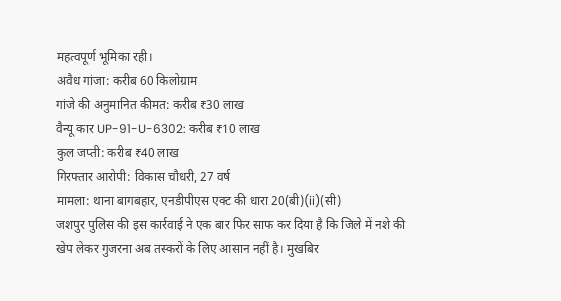महत्वपूर्ण भूमिका रही।
अवैध गांजा: करीब 60 किलोग्राम
गांजे की अनुमानित कीमत: करीब ₹30 लाख
वैन्यू कार UP-91-U-6302: करीब ₹10 लाख
कुल जप्ती: करीब ₹40 लाख
गिरफ्तार आरोपी: विकास चौधरी, 27 वर्ष
मामला: थाना बागबहार, एनडीपीएस एक्ट की धारा 20(बी)(ii)(सी)
जशपुर पुलिस की इस कार्रवाई ने एक बार फिर साफ कर दिया है कि जिले में नशे की खेप लेकर गुजरना अब तस्करों के लिए आसान नहीं है। मुखबिर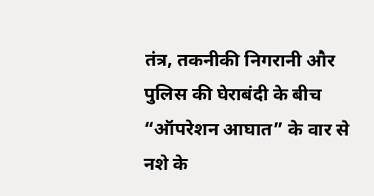तंत्र, तकनीकी निगरानी और पुलिस की घेराबंदी के बीच “ऑपरेशन आघात” के वार से नशे के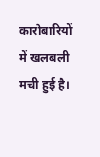कारोबारियों में खलबली मची हुई है।